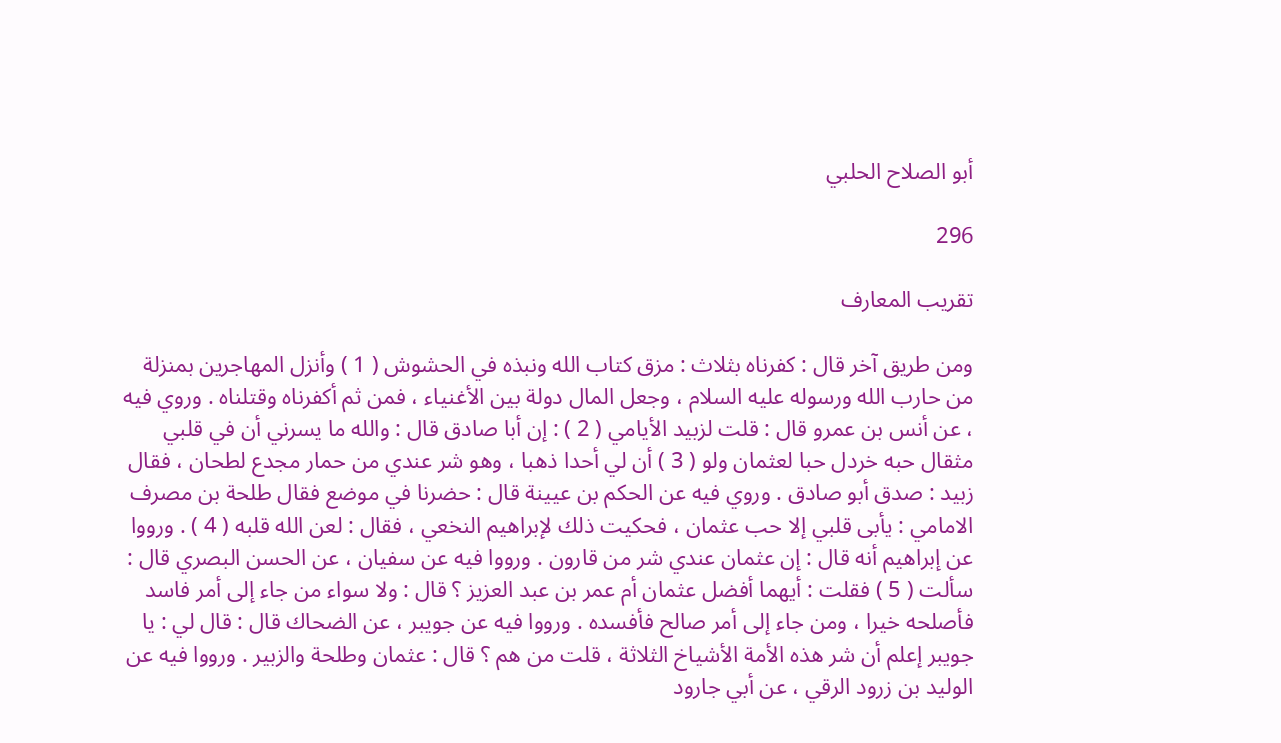أبو الصلاح الحلبي

296

تقريب المعارف

ومن طريق آخر قال : كفرناه بثلاث : مزق كتاب الله ونبذه في الحشوش ( 1 ) وأنزل المهاجرين بمنزلة من حارب الله ورسوله عليه السلام ، وجعل المال دولة بين الأغنياء ، فمن ثم أكفرناه وقتلناه . وروي فيه ، عن أنس بن عمرو قال : قلت لزبيد الأيامي ( 2 ) : إن أبا صادق قال : والله ما يسرني أن في قلبي مثقال حبه خردل حبا لعثمان ولو ( 3 ) أن لي أحدا ذهبا ، وهو شر عندي من حمار مجدع لطحان ، فقال زبيد : صدق أبو صادق . وروي فيه عن الحكم بن عيينة قال : حضرنا في موضع فقال طلحة بن مصرف الامامي : يأبى قلبي إلا حب عثمان ، فحكيت ذلك لإبراهيم النخعي ، فقال : لعن الله قلبه ( 4 ) . ورووا عن إبراهيم أنه قال : إن عثمان عندي شر من قارون . ورووا فيه عن سفيان ، عن الحسن البصري قال : سألت ( 5 ) فقلت : أيهما أفضل عثمان أم عمر بن عبد العزيز ؟ قال : ولا سواء من جاء إلى أمر فاسد فأصلحه خيرا ، ومن جاء إلى أمر صالح فأفسده . ورووا فيه عن جويبر ، عن الضحاك قال : قال لي : يا جويبر إعلم أن شر هذه الأمة الأشياخ الثلاثة ، قلت من هم ؟ قال : عثمان وطلحة والزبير . ورووا فيه عن الوليد بن زرود الرقي ، عن أبي جارود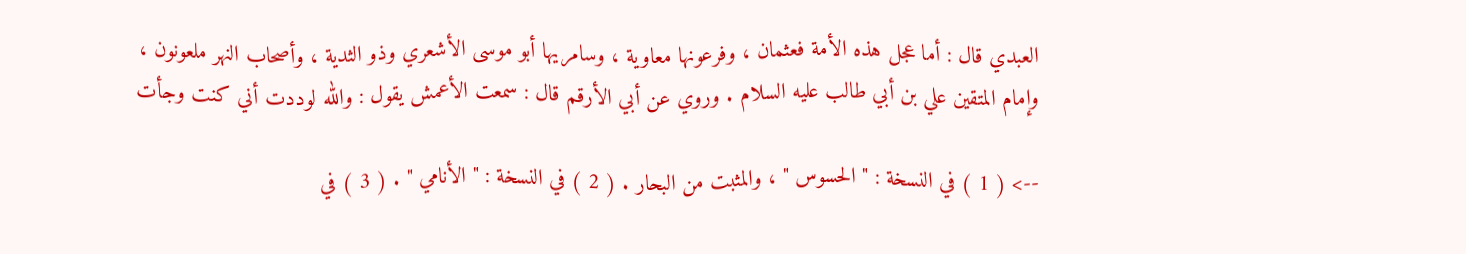العبدي قال : أما عجل هذه الأمة فعثمان ، وفرعونها معاوية ، وسامريها أبو موسى الأشعري وذو الثدية ، وأصحاب النهر ملعونون ، وإمام المتقين علي بن أبي طالب عليه السلام . وروي عن أبي الأرقم قال : سمعت الأعمش يقول : والله لوددت أني كنت وجأت

--> ( 1 ) في النسخة : " الحسوس " ، والمثبت من البحار . ( 2 ) في النسخة : " الأنامي " . ( 3 ) في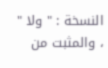النسخة : " ولا " ، والمثبت من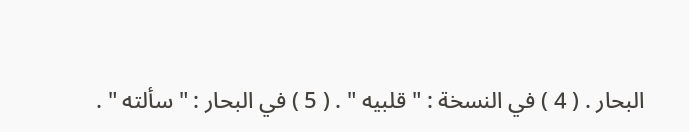البحار . ( 4 ) في النسخة : " قلبيه " . ( 5 ) في البحار : " سألته " .